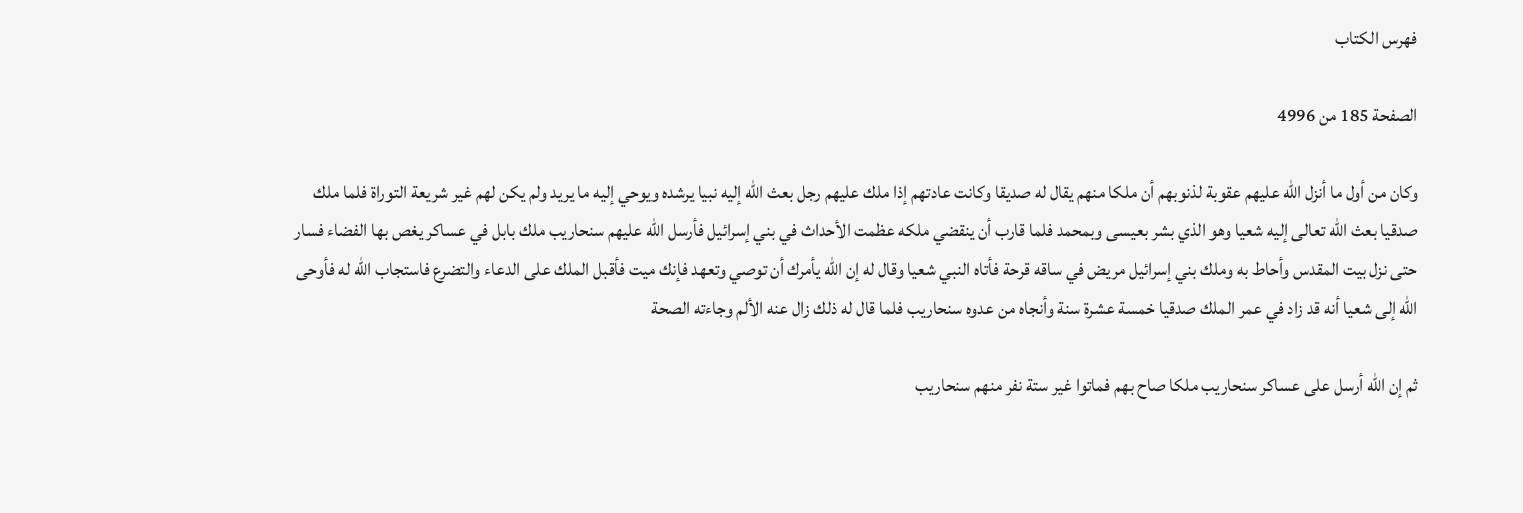فهرس الكتاب

الصفحة 185 من 4996

وكان من أول ما أنزل الله عليهم عقوبة لذنوبهم أن ملكا منهم يقال له صديقا وكانت عادتهم إذا ملك عليهم رجل بعث الله إليه نبيا يرشده ويوحي إليه ما يريد ولم يكن لهم غير شريعة التوراة فلما ملك صدقيا بعث الله تعالى إليه شعيا وهو الذي بشر بعيسى وبمحمد فلما قارب أن ينقضي ملكه عظمت الأحداث في بني إسرائيل فأرسل الله عليهم سنحاريب ملك بابل في عساكر يغص بها الفضاء فسار حتى نزل بيت المقدس وأحاط به وملك بني إسرائيل مريض في ساقه قرحة فأتاه النبي شعيا وقال له إن الله يأمرك أن توصي وتعهد فإنك ميت فأقبل الملك على الدعاء والتضرع فاستجاب الله له فأوحى الله إلى شعيا أنه قد زاد في عمر الملك صدقيا خمسة عشرة سنة وأنجاه من عدوه سنحاريب فلما قال له ذلك زال عنه الألم وجاءته الصحة

ثم إن الله أرسل على عساكر سنحاريب ملكا صاح بهم فماتوا غير ستة نفر منهم سنحاريب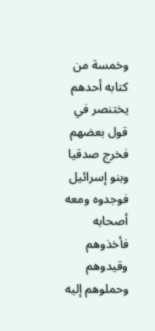وخمسة من كتابه أحدهم يختنصر في قول بعضهم فخرج صدقيا وبنو إسرائيل فوجدوه ومعه أصحابه فأخذوهم وقيدوهم وحملوهم إليه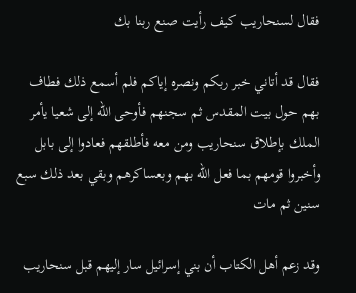فقال لسنحاريب كيف رأيت صنع ربنا بك

فقال قد أتاني خبر ربكم ونصره إياكم فلم أسمع ذلك فطاف بهم حول بيت المقدس ثم سجنهم فأوحى الله إلى شعيا يأمر الملك بإطلاق سنحاريب ومن معه فأطلقهم فعادوا إلى بابل وأخبروا قومهم بما فعل الله بهم وبعساكرهم وبقي بعد ذلك سبع سنين ثم مات

وقد زعم أهل الكتاب أن بني إسرائيل سار إليهم قبل سنحاريب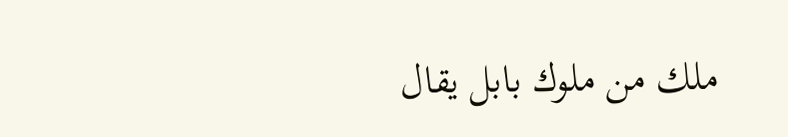ملك من ملوك بابل يقال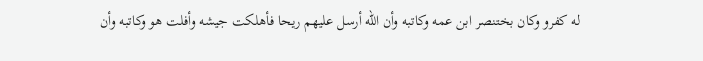له كفرو وكان بختنصر ابن عمه وكاتبه وأن الله أرسل عليهم ريحا فأهلكت جيشه وأفلت هو وكاتبه وأن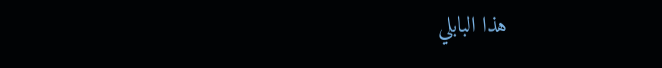هذا البابلي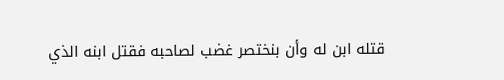قتله ابن له وأن بنختصر غضب لصاحبه فقتل ابنه الذي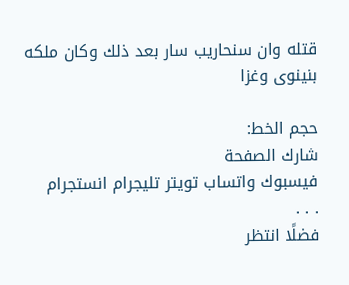قتله وان سنحاريب سار بعد ذلك وكان ملكه بنينوى وغزا

حجم الخط:
شارك الصفحة
فيسبوك واتساب تويتر تليجرام انستجرام
. . .
فضلًا انتظر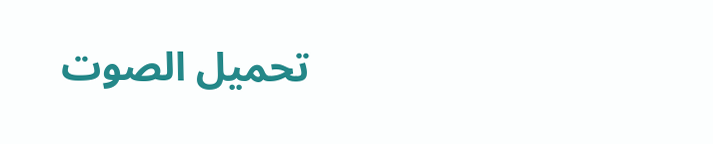تحميل الصوت